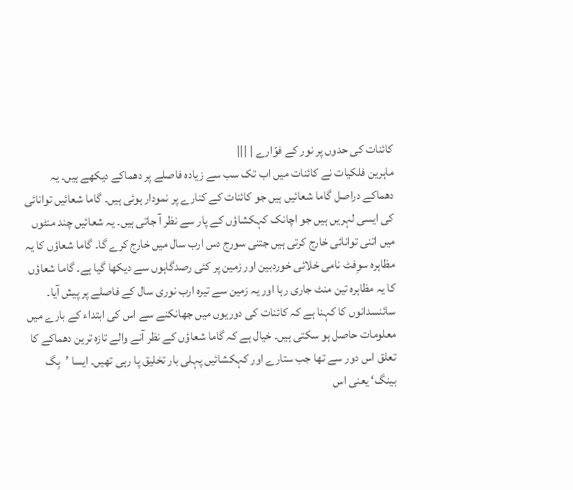کائنات کی حدوں پر نور کے فوّارے | |||
ماہرین فلکیات نے کائنات میں اب تک سب سے زیادہ فاصلے پر دھماکے دیکھے ہیں۔ یہ دھماکے دراصل گاما شعائیں ہیں جو کائنات کے کنارے پر نمودار ہوئی ہیں۔ گاما شعائیں توانائی کی ایسی لہریں ہیں جو اچانک کہکشاؤں کے پار سے نظر آ جاتی ہیں۔ یہ شعائیں چند منٹوں میں اتنی توانائی خارج کرتی ہیں جتنی سورج دس ارب سال میں خارج کرے گا۔ گاما شعاؤں کا یہ مظاہرہ سوِفٹ نامی خلائی خوردبین اور زمین پر کئی رصدگاہوں سے دیکھا گیا ہے۔ گاما شعاؤں کا یہ مظاہرہ تین منٹ جاری رہا اور یہ زمین سے تیرہ ارب نوری سال کے فاصلے پر پیش آیا۔ سائنسدانوں کا کہنا ہے کہ کائنات کی دوریوں میں جھانکنے سے اس کی ابتداء کے بارے میں معلومات حاصل ہو سکتی ہیں۔ خیال ہے کہ گاما شعاؤں کے نظر آنے والے تازہ ترین دھماکے کا تعلق اس دور سے تھا جب ستارے اور کہکشائیں پہلی بار تخلیق پا رہی تھیں۔ ایسا ’بِگ بینگ‘ یعنی اس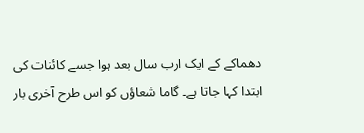دھماکے کے ایک ارب سال بعد ہوا جسے کائنات کی ابتدا کہا جاتا ہے۔ گاما شعاؤں کو اس طرح آخری بار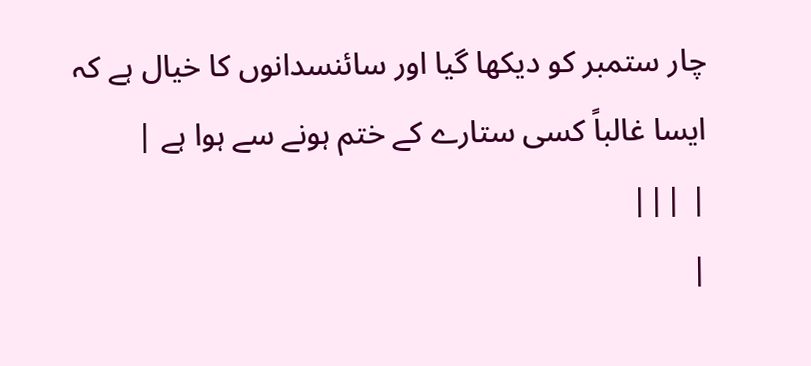چار ستمبر کو دیکھا گیا اور سائنسدانوں کا خیال ہے کہ ایسا غالباً کسی ستارے کے ختم ہونے سے ہوا ہے |
| |||
|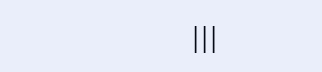|||